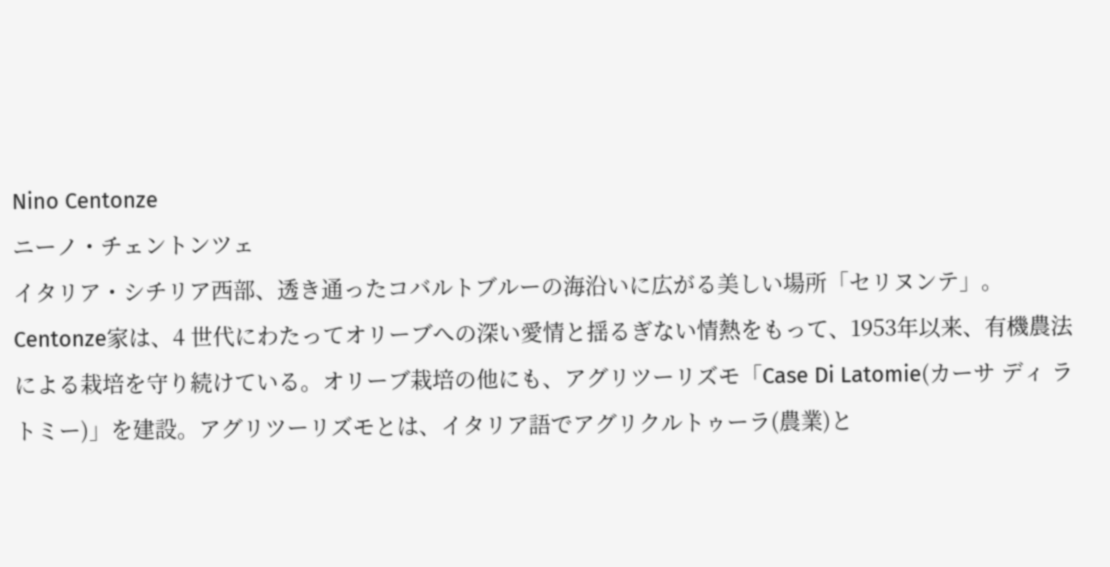Nino Centonze
ニーノ・チェントンツェ
イタリア・シチリア西部、透き通ったコバルトブルーの海沿いに広がる美しい場所「セリヌンテ」。Centonze家は、4 世代にわたってオリーブへの深い愛情と揺るぎない情熱をもって、1953年以来、有機農法による栽培を守り続けている。オリーブ栽培の他にも、アグリツーリズモ「Case Di Latomie(カーサ ディ ラトミー)」を建設。アグリツーリズモとは、イタリア語でアグリクルトゥーラ(農業)と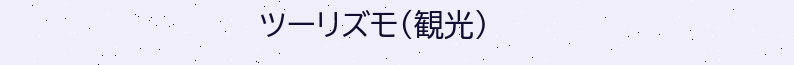ツーリズモ(観光)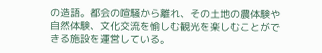の造語。都会の喧騒から離れ、その土地の農体験や自然体験、文化交流を愉しむ観光を楽しむことができる施設を運営している。